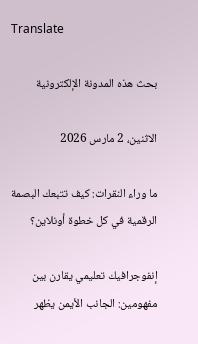Translate

بحث هذه المدونة الإلكترونية

الاثنين، 2 مارس 2026

ما وراء النقرات: كيف تتبعك البصمة الرقمية في كل خطوة أونلاين؟

إنفوجرافيك تعليمي يقارن بين مفهومين: الجانب الأيمن يظهر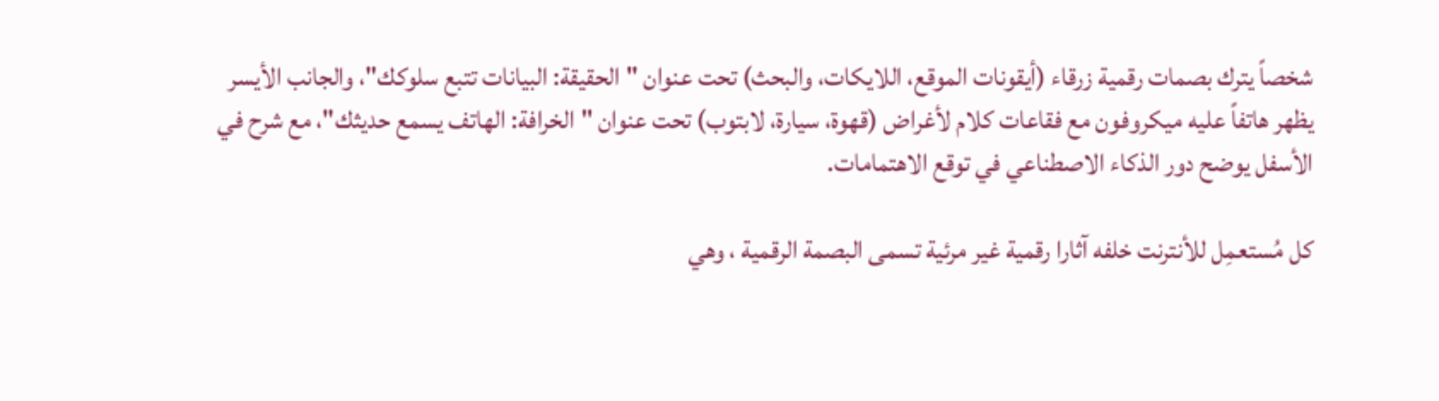شخصاً يترك بصمات رقمية زرقاء (أيقونات الموقع، اللايكات، والبحث) تحت عنوان "الحقيقة: البيانات تتبع سلوكك"، والجانب الأيسر يظهر هاتفاً عليه ميكروفون مع فقاعات كلام لأغراض (قهوة، سيارة، لابتوب) تحت عنوان "الخرافة: الهاتف يسمع حديثك"، مع شرح في الأسفل يوضح دور الذكاء الاصطناعي في توقع الاهتمامات.

كل مُستعمِل للأنترنت خلفه آثارا رقمية غير مرئية تسمى البصمة الرقمية ، وهي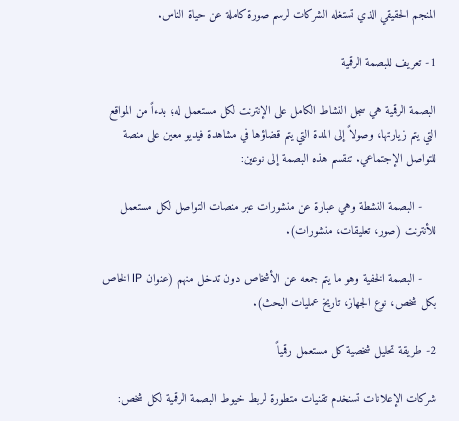المنجم الحقيقي الذي تستغله الشركات لرسم صورة كاملة عن حياة الناس.

1- تعريف للبصمة الرقمية

البصمة الرقمية هي سجل النشاط الكامل على الإنترنت لكل مستعمل له؛ بدءاً من المواقع التي يتم زيارتها، وصولاً إلى المدة التي يتم قضاؤها في مشاهدة فيديو معين على منصة للتواصل الإجتماعي. تنقسم هذه البصمة إلى نوعين:

    - البصمة النشطة وهي عبارة عن منشورات عبر منصات التواصل لكل مستعمل للأنترنت (صور، تعليقات، منشورات).

    - البصمة الخفية وهو ما يتم جمعه عن الأشخاص دون تدخل منهم (عنوان IP الخاص بكل شخص، نوع الجهاز، تاريخ عمليات البحث).

2- طريقة تحليل شخصية كل مستعمل رقمياً

شركات الإعلانات تسنخدم تقنيات متطورة لربط خيوط البصمة الرقمية لكل شخص: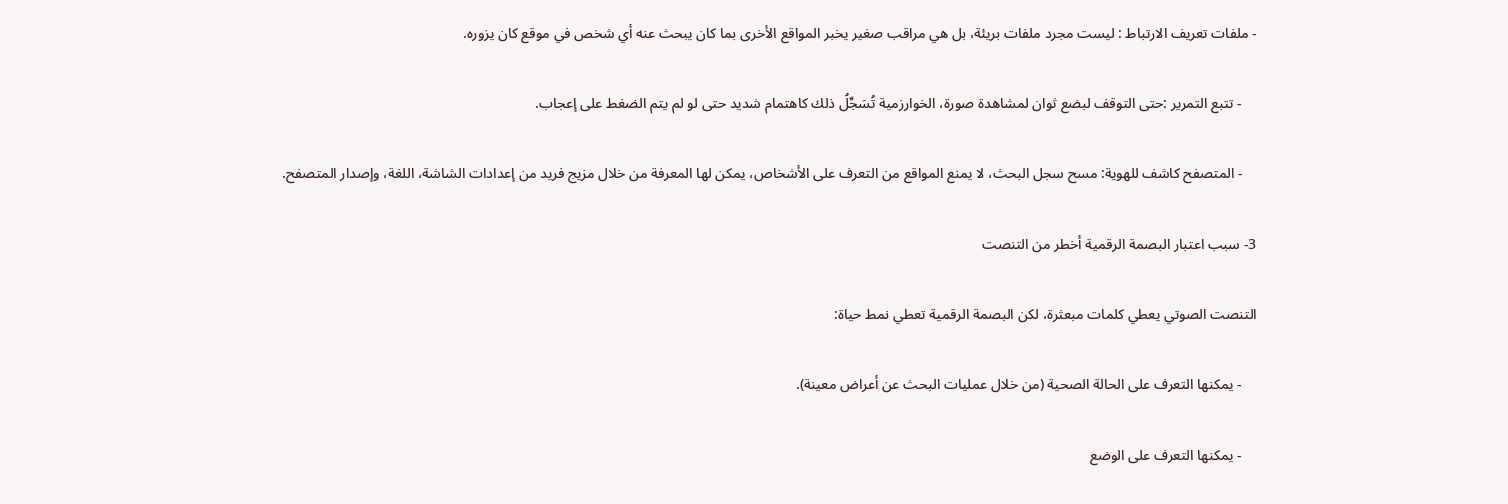- ملفات تعريف الارتباط : ليست مجرد ملفات بريئة، بل هي مراقب صغير يخبر المواقع الأخرى بما كان يبحث عنه أي شخص في موقع كان يزوره.

    - تتبع التمرير :حتى التوقف لبضع ثوان لمشاهدة صورة، الخوارزمية تُسَجِّلُ ذلك كاهتمام شديد حتى لو لم يتم الضغط على إعجاب.

    - المتصفح كاشف للهوية: مسح سجل البحث، لا يمنع المواقع من التعرف على الأشخاص، يمكن لها المعرفة من خلال مزيج فريد من إعدادات الشاشة، اللغة، وإصدار المتصفح.

3- سبب اعتبار البصمة الرقمية أخطر من التنصت

التنصت الصوتي يعطي كلمات مبعثرة، لكن البصمة الرقمية تعطي نمط حياة:

    - يمكنها التعرف على الحالة الصحية (من خلال عمليات البحث عن أعراض معينة).

    - يمكنها التعرف على الوضع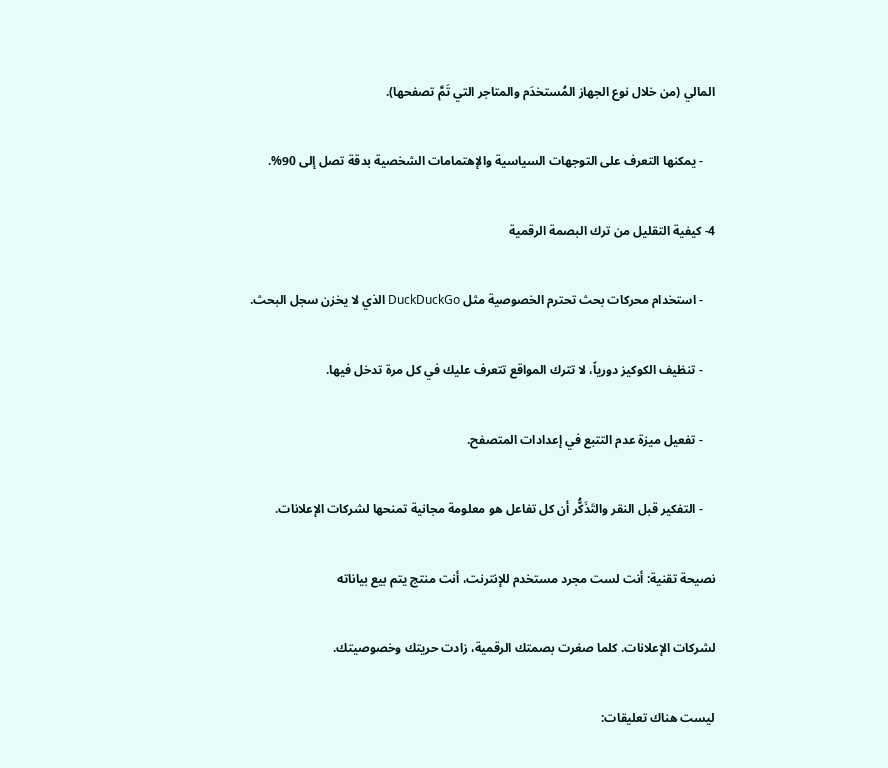المالي (من خلال نوع الجهاز المُستخدَم والمتاجر التي تَمَّ تصفحها).

    - يمكنها التعرف على التوجهات السياسية والإهتمامات الشخصية بدقة تصل إلى 90%.

4- كيفية التقليل من ترك البصمة الرقمية

    - استخدام محركات بحث تحترم الخصوصية مثل DuckDuckGo الذي لا يخزن سجل البحث.

    - تنظيف الكوكيز دورياً، لا تترك المواقع تتعرف عليك في كل مرة تدخل فيها.

    - تفعيل ميزة عدم التتبع في إعدادات المتصفح.

    - التفكير قبل النقر والتَذَكُّر أن كل تفاعل هو معلومة مجانية تمنحها لشركات الإعلانات.

نصيحة تقنية: أنت لست مجرد مستخدم للإنترنت، أنت منتج يتم بيع بياناته

لشركات الإعلانات. كلما صغرت بصمتك الرقمية، زادت حريتك وخصوصيتك.

ليست هناك تعليقات: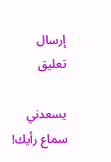إرسال تعليق

يسعدني سماع رأيك!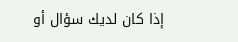إذا كان لديك سؤال أو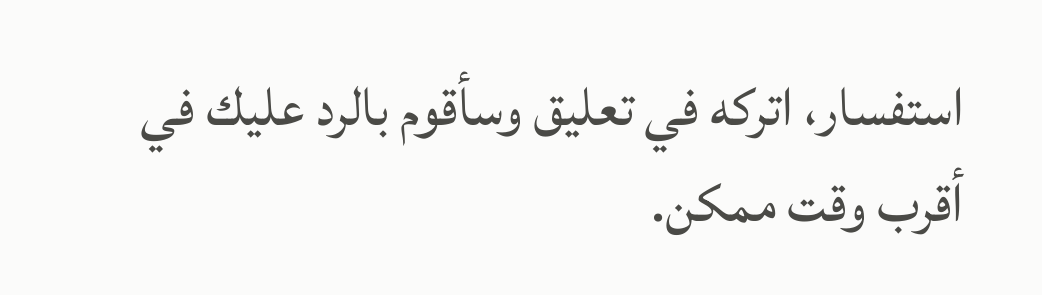استفسار، اتركه في تعليق وسأقوم بالرد عليك في أقرب وقت ممكن.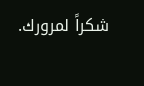شكراً لمرورك.